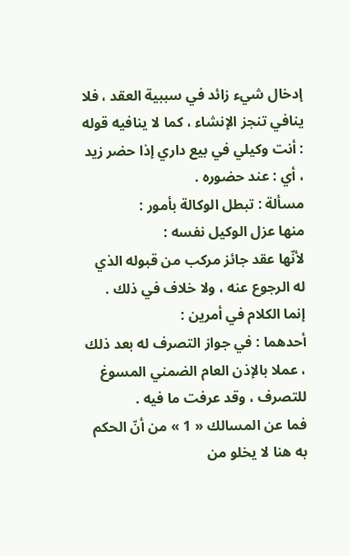إدخال شيء زائد في سببية العقد ، فلا ينافي تنجز الإنشاء ، كما لا ينافيه قوله : أنت وكيلي في بيع داري إذا حضر زيد ، أي : عند حضوره .
مسألة : تبطل الوكالة بأمور :
منها عزل الوكيل نفسه :
لأنّها عقد جائز مركب من قبوله الذي له الرجوع عنه ، ولا خلاف في ذلك . إنما الكلام في أمرين :
أحدهما : في جواز التصرف له بعد ذلك ، عملا بالإذن العام الضمني المسوغ للتصرف ، وقد عرفت ما فيه .
فما عن المسالك « 1 » من أنّ الحكم به هنا لا يخلو من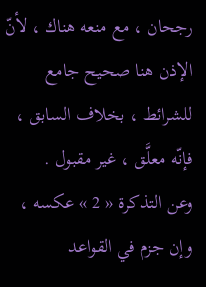رجحان ، مع منعه هناك ، لأنّ الإذن هنا صحيح جامع للشرائط ، بخلاف السابق ، فإنّه معلَّق ، غير مقبول .
وعن التذكرة « 2 » عكسه ، وإن جزم في القواعد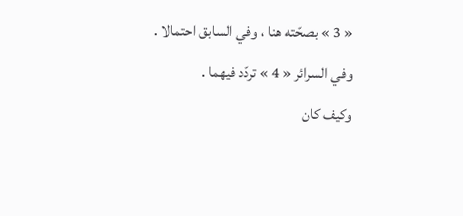« 3 » بصحّته هنا ، وفي السابق احتمالا .
وفي السرائر « 4 » تردّد فيهما .
وكيف كان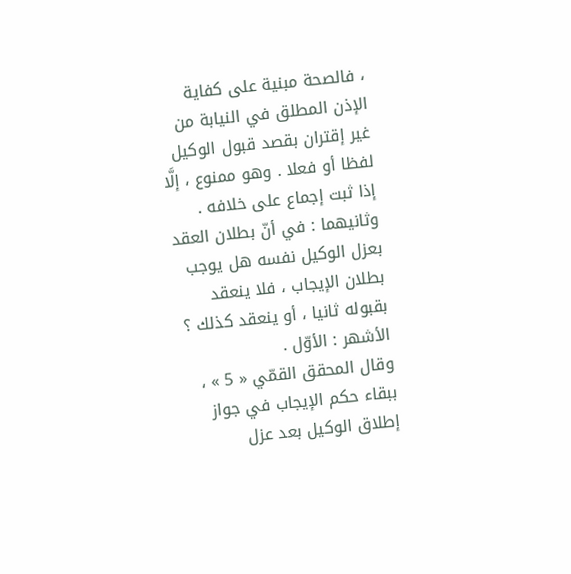، فالصحة مبنية على كفاية الإذن المطلق في النيابة من غير إقتران بقصد قبول الوكيل لفظا أو فعلا . وهو ممنوع ، إلَّا إذا ثبت إجماع على خلافه .
وثانيهما : في أنّ بطلان العقد بعزل الوكيل نفسه هل يوجب بطلان الإيجاب ، فلا ينعقد بقبوله ثانيا ، أو ينعقد كذلك ؟
الأشهر : الأوّل .
وقال المحقق القمّي « 5 » ، ببقاء حكم الإيجاب في جواز إطلاق الوكيل بعد عزل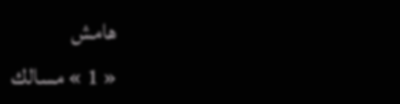هامش
« 1 » مسالك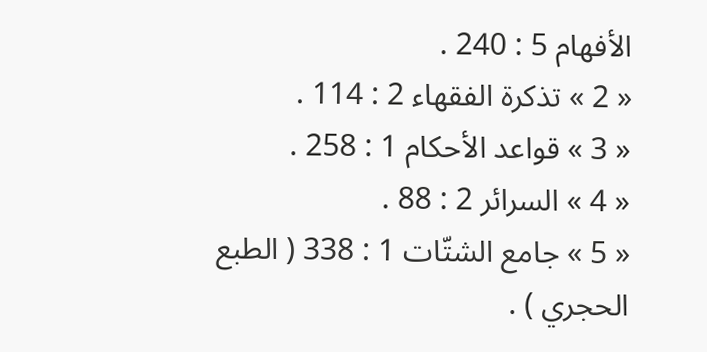الأفهام 5 : 240 .
« 2 » تذكرة الفقهاء 2 : 114 .
« 3 » قواعد الأحكام 1 : 258 .
« 4 » السرائر 2 : 88 .
« 5 » جامع الشتّات 1 : 338 ( الطبع الحجري ) .